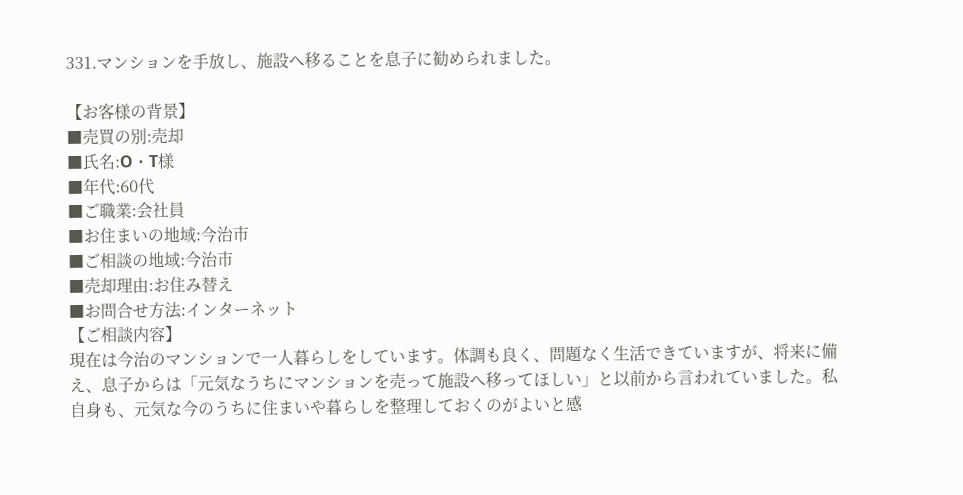331.マンションを手放し、施設へ移ることを息子に勧められました。

【お客様の背景】
■売買の別:売却
■氏名:O・T様
■年代:60代
■ご職業:会社員
■お住まいの地域:今治市
■ご相談の地域:今治市
■売却理由:お住み替え
■お問合せ方法:インターネット
【ご相談内容】
現在は今治のマンションで一人暮らしをしています。体調も良く、問題なく生活できていますが、将来に備え、息子からは「元気なうちにマンションを売って施設へ移ってほしい」と以前から言われていました。私自身も、元気な今のうちに住まいや暮らしを整理しておくのがよいと感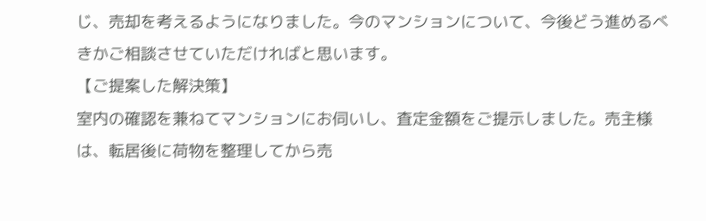じ、売却を考えるようになりました。今のマンションについて、今後どう進めるべきかご相談させていただければと思います。
【ご提案した解決策】
室内の確認を兼ねてマンションにお伺いし、査定金額をご提示しました。売主様は、転居後に荷物を整理してから売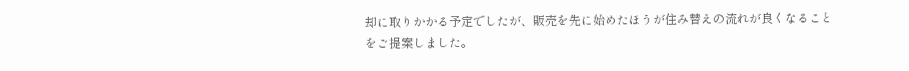却に取りかかる予定でしたが、販売を先に始めたほうが住み替えの流れが良くなることをご提案しました。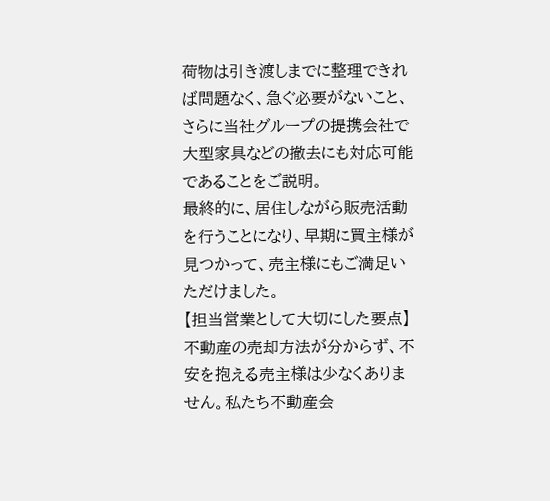荷物は引き渡しまでに整理できれば問題なく、急ぐ必要がないこと、さらに当社グループの提携会社で大型家具などの撤去にも対応可能であることをご説明。
最終的に、居住しながら販売活動を行うことになり、早期に買主様が見つかって、売主様にもご満足いただけました。
【担当営業として大切にした要点】
不動産の売却方法が分からず、不安を抱える売主様は少なくありません。私たち不動産会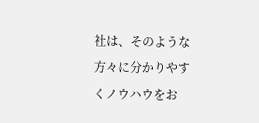社は、そのような方々に分かりやすくノウハウをお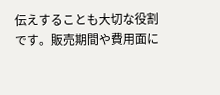伝えすることも大切な役割です。販売期間や費用面に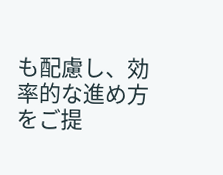も配慮し、効率的な進め方をご提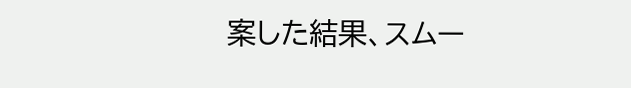案した結果、スムー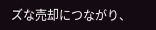ズな売却につながり、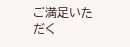ご満足いただく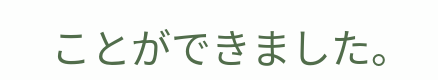ことができました。